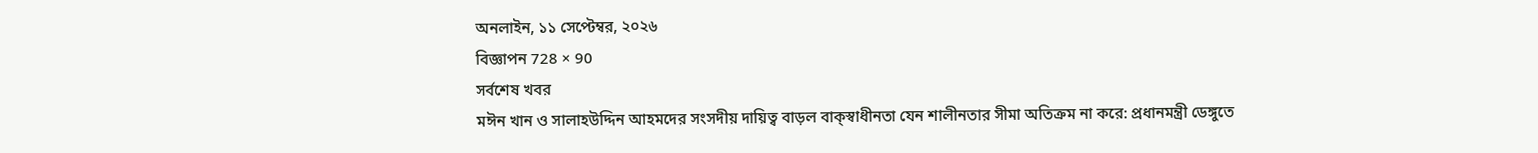অনলাইন, ১১ সেপ্টেম্বর, ২০২৬
বিজ্ঞাপন 728 × 90
সর্বশেষ খবর
মঈন খান ও সালাহউদ্দিন আহমদের সংসদীয় দায়িত্ব বাড়ল বাক্‌স্বাধীনতা যেন শালীনতার সীমা অতিক্রম না করে: প্রধানমন্ত্রী ডেঙ্গুতে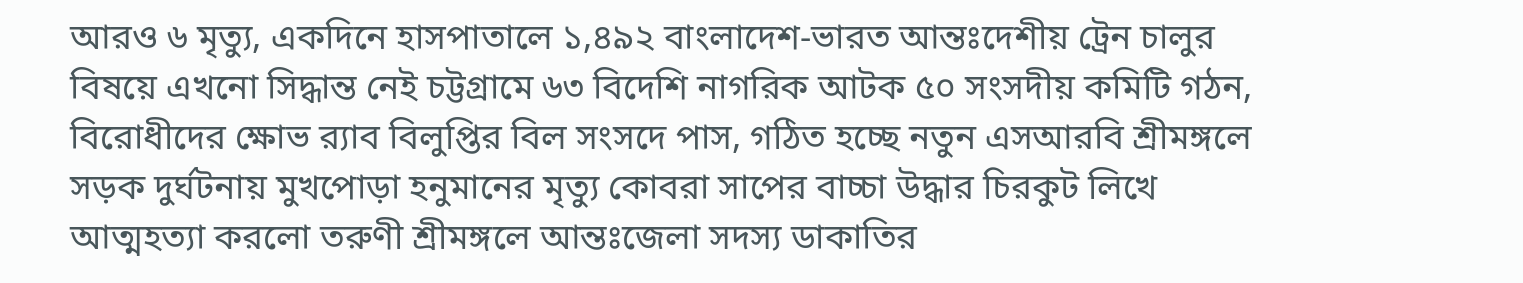আরও ৬ মৃত্যু, একদিনে হাসপাতালে ১,৪৯২ বাংলাদেশ-ভারত আন্তঃদেশীয় ট্রেন চালুর বিষয়ে এখনো সিদ্ধান্ত নেই চট্টগ্রামে ৬৩ বিদেশি নাগরিক আটক ৫০ সংসদীয় কমিটি গঠন, বিরোধীদের ক্ষোভ র‍্যাব বিলুপ্তির বিল সংসদে পাস, গঠিত হচ্ছে নতুন এসআরবি শ্রীমঙ্গলে সড়ক দুর্ঘটনায় মুখপোড়া হনুমানের মৃত্যু কোবরা সাপের বাচ্চা উদ্ধার চিরকুট লিখে আত্মহত্যা করলো তরুণী শ্রীমঙ্গলে আন্তঃজেলা সদস্য ডাকাতির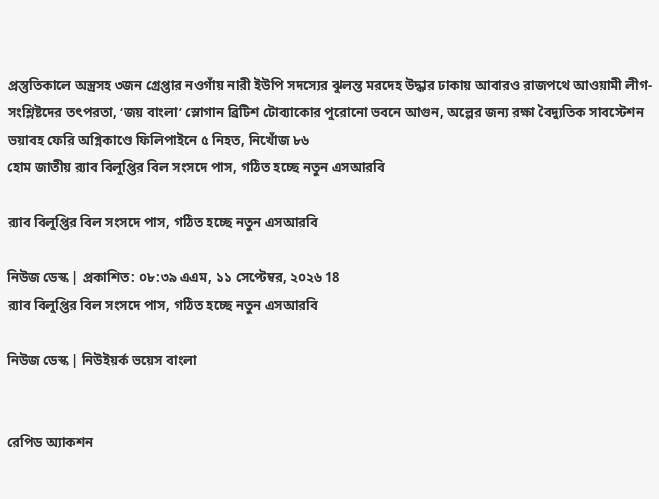প্রস্তুতিকালে অস্ত্রসহ ৩জন গ্রেপ্তার নওগাঁয় নারী ইউপি সদস্যের ঝুলন্ত মরদেহ উদ্ধার ঢাকায় আবারও রাজপথে আওয়ামী লীগ-সংশ্লিষ্টদের তৎপরতা, ‘জয় বাংলা’ স্লোগান ব্রিটিশ টোব্যাকোর পুরোনো ভবনে আগুন, অল্পের জন্য রক্ষা বৈদ্যুতিক সাবস্টেশন ভয়াবহ ফেরি অগ্নিকাণ্ডে ফিলিপাইনে ৫ নিহত, নিখোঁজ ৮৬
হোম জাতীয় র‍্যাব বিলুপ্তির বিল সংসদে পাস, গঠিত হচ্ছে নতুন এসআরবি

র‍্যাব বিলুপ্তির বিল সংসদে পাস, গঠিত হচ্ছে নতুন এসআরবি

নিউজ ডেস্ক | প্রকাশিত: ০৮:৩৯ এএম, ১১ সেপ্টেম্বর, ২০২৬ 18
র‍্যাব বিলুপ্তির বিল সংসদে পাস, গঠিত হচ্ছে নতুন এসআরবি

নিউজ ডেস্ক | নিউইয়র্ক ভয়েস বাংলা


রেপিড অ্যাকশন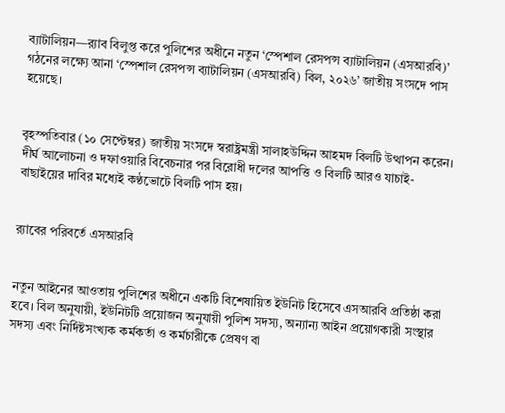ব্যাটালিয়ন—র‍্যাব বিলুপ্ত করে পুলিশের অধীনে নতুন ‘স্পেশাল রেসপন্স ব্যাটালিয়ন (এসআরবি)’ গঠনের লক্ষ্যে আনা ‘স্পেশাল রেসপন্স ব্যাটালিয়ন (এসআরবি) বিল, ২০২৬’ জাতীয় সংসদে পাস হয়েছে।


বৃহস্পতিবার (১০ সেপ্টেম্বর) জাতীয় সংসদে স্বরাষ্ট্রমন্ত্রী সালাহউদ্দিন আহমদ বিলটি উত্থাপন করেন। দীর্ঘ আলোচনা ও দফাওয়ারি বিবেচনার পর বিরোধী দলের আপত্তি ও বিলটি আরও যাচাই-বাছাইয়ের দাবির মধ্যেই কণ্ঠভোটে বিলটি পাস হয়।


র‍্যাবের পরিবর্তে এসআরবি


নতুন আইনের আওতায় পুলিশের অধীনে একটি বিশেষায়িত ইউনিট হিসেবে এসআরবি প্রতিষ্ঠা করা হবে। বিল অনুযায়ী, ইউনিটটি প্রয়োজন অনুযায়ী পুলিশ সদস্য, অন্যান্য আইন প্রয়োগকারী সংস্থার সদস্য এবং নির্দিষ্টসংখ্যক কর্মকর্তা ও কর্মচারীকে প্রেষণ বা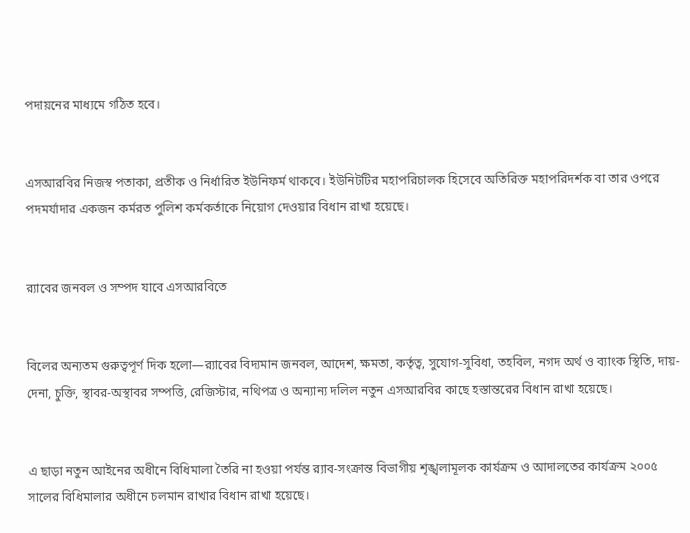পদায়নের মাধ্যমে গঠিত হবে।


এসআরবির নিজস্ব পতাকা, প্রতীক ও নির্ধারিত ইউনিফর্ম থাকবে। ইউনিটটির মহাপরিচালক হিসেবে অতিরিক্ত মহাপরিদর্শক বা তার ওপরে পদমর্যাদার একজন কর্মরত পুলিশ কর্মকর্তাকে নিয়োগ দেওয়ার বিধান রাখা হয়েছে।


র‍্যাবের জনবল ও সম্পদ যাবে এসআরবিতে


বিলের অন্যতম গুরুত্বপূর্ণ দিক হলো—র‍্যাবের বিদ্যমান জনবল, আদেশ, ক্ষমতা, কর্তৃত্ব, সুযোগ-সুবিধা, তহবিল, নগদ অর্থ ও ব্যাংক স্থিতি, দায়-দেনা, চুক্তি, স্থাবর-অস্থাবর সম্পত্তি, রেজিস্টার, নথিপত্র ও অন্যান্য দলিল নতুন এসআরবির কাছে হস্তান্তরের বিধান রাখা হয়েছে।


এ ছাড়া নতুন আইনের অধীনে বিধিমালা তৈরি না হওয়া পর্যন্ত র‍্যাব-সংক্রান্ত বিভাগীয় শৃঙ্খলামূলক কার্যক্রম ও আদালতের কার্যক্রম ২০০৫ সালের বিধিমালার অধীনে চলমান রাখার বিধান রাখা হয়েছে।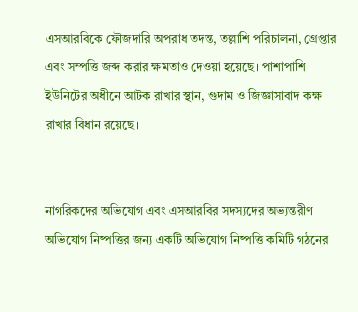এসআরবিকে ফৌজদারি অপরাধ তদন্ত, তল্লাশি পরিচালনা, গ্রেপ্তার এবং সম্পত্তি জব্দ করার ক্ষমতাও দেওয়া হয়েছে। পাশাপাশি ইউনিটের অধীনে আটক রাখার স্থান, গুদাম ও জিজ্ঞাসাবাদ কক্ষ রাখার বিধান রয়েছে।


নাগরিকদের অভিযোগ এবং এসআরবির সদস্যদের অভ্যন্তরীণ অভিযোগ নিষ্পত্তির জন্য একটি অভিযোগ নিষ্পত্তি কমিটি গঠনের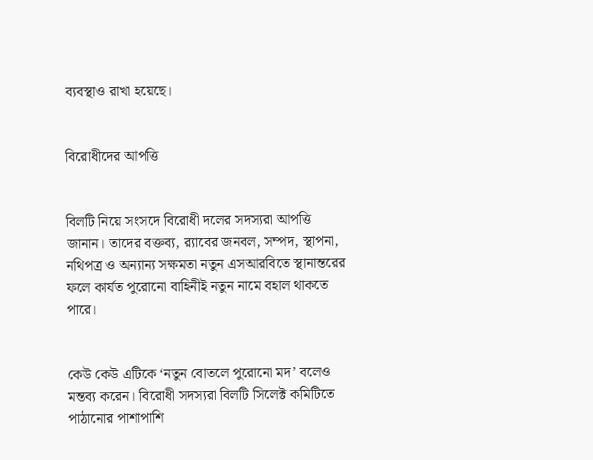ব্যবস্থাও রাখা হয়েছে।


বিরোধীদের আপত্তি


বিলটি নিয়ে সংসদে বিরোধী দলের সদস্যরা আপত্তি জানান। তাদের বক্তব্য, র‍্যাবের জনবল, সম্পদ, স্থাপনা, নথিপত্র ও অন্যান্য সক্ষমতা নতুন এসআরবিতে স্থানান্তরের ফলে কার্যত পুরোনো বাহিনীই নতুন নামে বহাল থাকতে পারে।


কেউ কেউ এটিকে ‘নতুন বোতলে পুরোনো মদ’ বলেও মন্তব্য করেন। বিরোধী সদস্যরা বিলটি সিলেক্ট কমিটিতে পাঠানোর পাশাপাশি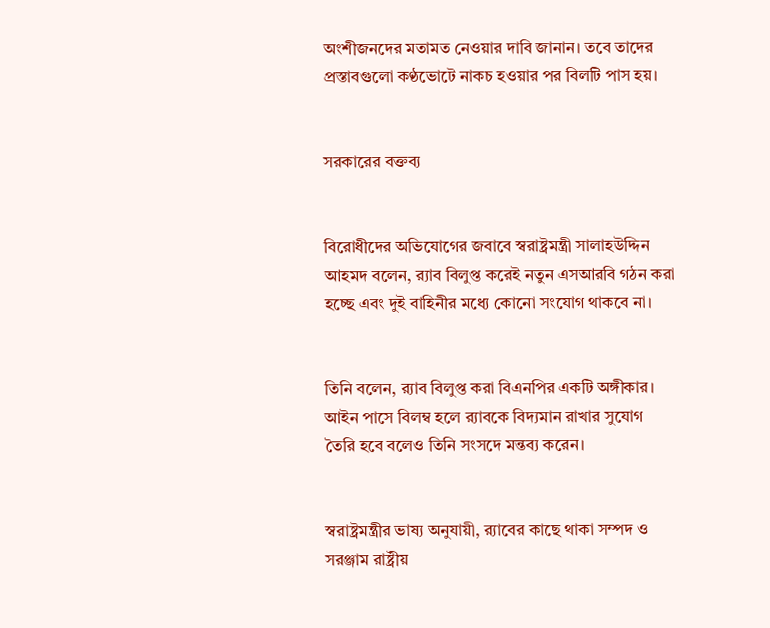অংশীজনদের মতামত নেওয়ার দাবি জানান। তবে তাদের প্রস্তাবগুলো কণ্ঠভোটে নাকচ হওয়ার পর বিলটি পাস হয়।


সরকারের বক্তব্য


বিরোধীদের অভিযোগের জবাবে স্বরাষ্ট্রমন্ত্রী সালাহউদ্দিন আহমদ বলেন, র‍্যাব বিলুপ্ত করেই নতুন এসআরবি গঠন করা হচ্ছে এবং দুই বাহিনীর মধ্যে কোনো সংযোগ থাকবে না।


তিনি বলেন, র‍্যাব বিলুপ্ত করা বিএনপির একটি অঙ্গীকার। আইন পাসে বিলম্ব হলে র‍্যাবকে বিদ্যমান রাখার সুযোগ তৈরি হবে বলেও তিনি সংসদে মন্তব্য করেন।


স্বরাষ্ট্রমন্ত্রীর ভাষ্য অনুযায়ী, র‍্যাবের কাছে থাকা সম্পদ ও সরঞ্জাম রাষ্ট্রীয়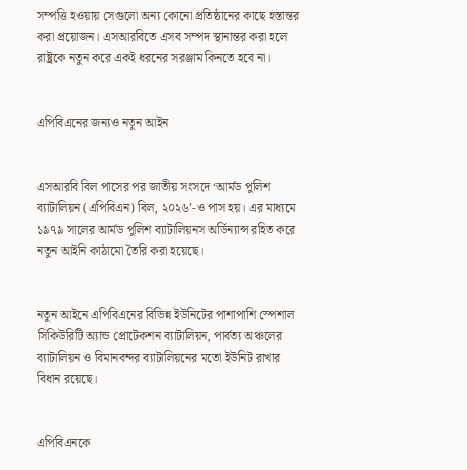সম্পত্তি হওয়ায় সেগুলো অন্য কোনো প্রতিষ্ঠানের কাছে হস্তান্তর করা প্রয়োজন। এসআরবিতে এসব সম্পদ স্থানান্তর করা হলে রাষ্ট্রকে নতুন করে একই ধরনের সরঞ্জাম কিনতে হবে না।


এপিবিএনের জন্যও নতুন আইন


এসআরবি বিল পাসের পর জাতীয় সংসদে ‘আর্মড পুলিশ ব্যাটালিয়ন (এপিবিএন) বিল, ২০২৬’-ও পাস হয়। এর মাধ্যমে ১৯৭৯ সালের আর্মড পুলিশ ব্যাটালিয়নস অর্ডিন্যান্স রহিত করে নতুন আইনি কাঠামো তৈরি করা হয়েছে।


নতুন আইনে এপিবিএনের বিভিন্ন ইউনিটের পাশাপাশি স্পেশাল সিকিউরিটি অ্যান্ড প্রোটেকশন ব্যাটালিয়ন, পার্বত্য অঞ্চলের ব্যাটালিয়ন ও বিমানবন্দর ব্যাটালিয়নের মতো ইউনিট রাখার বিধান রয়েছে।


এপিবিএনকে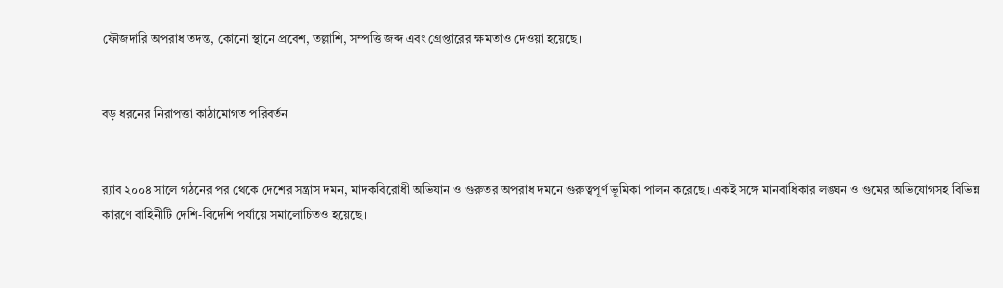ফৌজদারি অপরাধ তদন্ত, কোনো স্থানে প্রবেশ, তল্লাশি, সম্পত্তি জব্দ এবং গ্রেপ্তারের ক্ষমতাও দেওয়া হয়েছে।


বড় ধরনের নিরাপত্তা কাঠামোগত পরিবর্তন


র‍্যাব ২০০৪ সালে গঠনের পর থেকে দেশের সন্ত্রাস দমন, মাদকবিরোধী অভিযান ও গুরুতর অপরাধ দমনে গুরুত্বপূর্ণ ভূমিকা পালন করেছে। একই সঙ্গে মানবাধিকার লঙ্ঘন ও গুমের অভিযোগসহ বিভিন্ন কারণে বাহিনীটি দেশি-বিদেশি পর্যায়ে সমালোচিতও হয়েছে।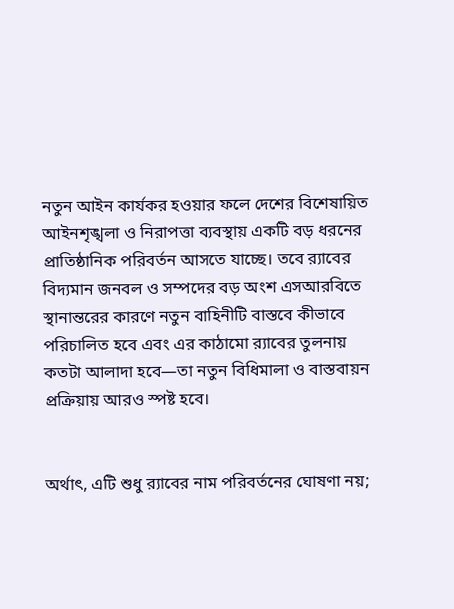নতুন আইন কার্যকর হওয়ার ফলে দেশের বিশেষায়িত আইনশৃঙ্খলা ও নিরাপত্তা ব্যবস্থায় একটি বড় ধরনের প্রাতিষ্ঠানিক পরিবর্তন আসতে যাচ্ছে। তবে র‍্যাবের বিদ্যমান জনবল ও সম্পদের বড় অংশ এসআরবিতে স্থানান্তরের কারণে নতুন বাহিনীটি বাস্তবে কীভাবে পরিচালিত হবে এবং এর কাঠামো র‍্যাবের তুলনায় কতটা আলাদা হবে—তা নতুন বিধিমালা ও বাস্তবায়ন প্রক্রিয়ায় আরও স্পষ্ট হবে।


অর্থাৎ, এটি শুধু র‍্যাবের নাম পরিবর্তনের ঘোষণা নয়;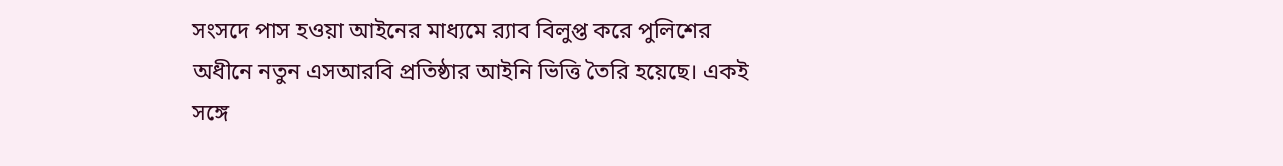সংসদে পাস হওয়া আইনের মাধ্যমে র‍্যাব বিলুপ্ত করে পুলিশের অধীনে নতুন এসআরবি প্রতিষ্ঠার আইনি ভিত্তি তৈরি হয়েছে। একই সঙ্গে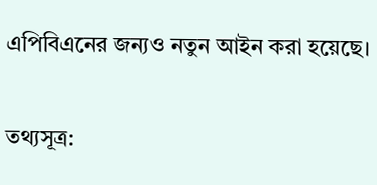এপিবিএনের জন্যও নতুন আইন করা হয়েছে।


তথ্যসূত্র: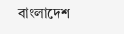বাংলাদেশ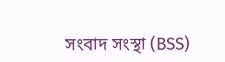সংবাদ সংস্থা (BSS)